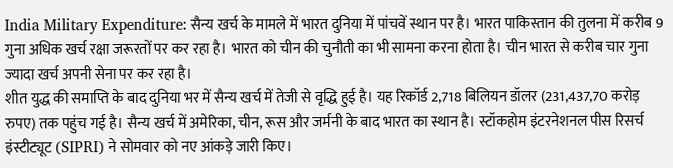India Military Expenditure: सैन्य खर्च के मामले में भारत दुनिया में पांचवें स्थान पर है। भारत पाकिस्तान की तुलना में करीब 9 गुना अधिक खर्च रक्षा जरूरतों पर कर रहा है। भारत को चीन की चुनौती का भी सामना करना होता है। चीन भारत से करीब चार गुना ज्यादा खर्च अपनी सेना पर कर रहा है।
शीत युद्ध की समाप्ति के बाद दुनिया भर में सैन्य खर्च में तेजी से वृद्धि हुई है। यह रिकॉर्ड 2,718 बिलियन डॉलर (231,437,70 करोड़ रुपए) तक पहुंच गई है। सैन्य खर्च में अमेरिका, चीन, रूस और जर्मनी के बाद भारत का स्थान है। स्टॉकहोम इंटरनेशनल पीस रिसर्च इंस्टीट्यूट (SIPRI) ने सोमवार को नए आंकड़े जारी किए।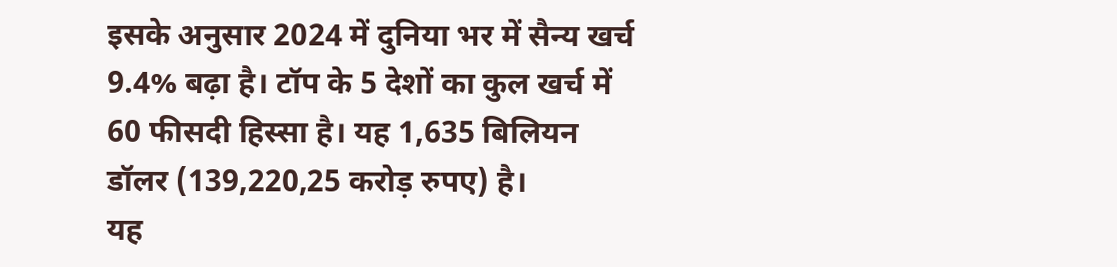इसके अनुसार 2024 में दुनिया भर में सैन्य खर्च 9.4% बढ़ा है। टॉप के 5 देशों का कुल खर्च में 60 फीसदी हिस्सा है। यह 1,635 बिलियन डॉलर (139,220,25 करोड़ रुपए) है।
यह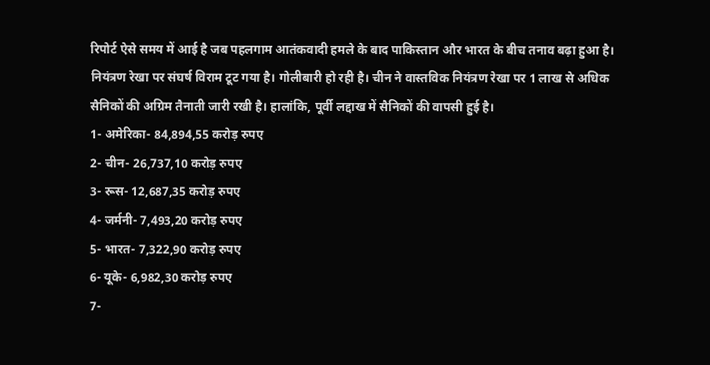रिपोर्ट ऐसे समय में आई है जब पहलगाम आतंकवादी हमले के बाद पाकिस्तान और भारत के बीच तनाव बढ़ा हुआ है। नियंत्रण रेखा पर संघर्ष विराम टूट गया है। गोलीबारी हो रही है। चीन ने वास्तविक नियंत्रण रेखा पर 1 लाख से अधिक सैनिकों की अग्रिम तैनाती जारी रखी है। हालांकि, पूर्वी लद्दाख में सैनिकों की वापसी हुई है।
1- अमेरिका- 84,894,55 करोड़ रुपए
2- चीन- 26,737,10 करोड़ रुपए
3- रूस- 12,687,35 करोड़ रुपए
4- जर्मनी- 7,493,20 करोड़ रुपए
5- भारत- 7,322,90 करोड़ रुपए
6- यूके- 6,982,30 करोड़ रुपए
7-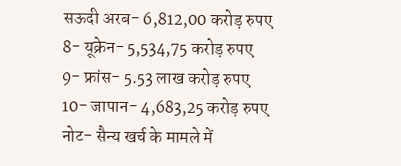सऊदी अरब- 6,812,00 करोड़ रुपए
8- यूक्रेन- 5,534,75 करोड़ रुपए
9- फ्रांस- 5.53 लाख करोड़ रुपए
10- जापान- 4,683,25 करोड़ रुपए
नोट- सैन्य खर्च के मामले में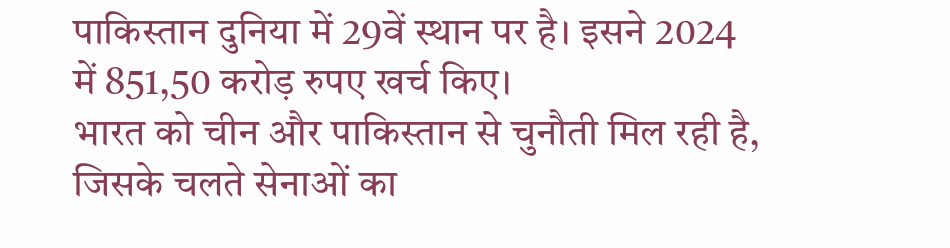पाकिस्तान दुनिया में 29वें स्थान पर है। इसने 2024 में 851,50 करोड़ रुपए खर्च किए।
भारत को चीन और पाकिस्तान से चुनौती मिल रही है, जिसके चलते सेनाओं का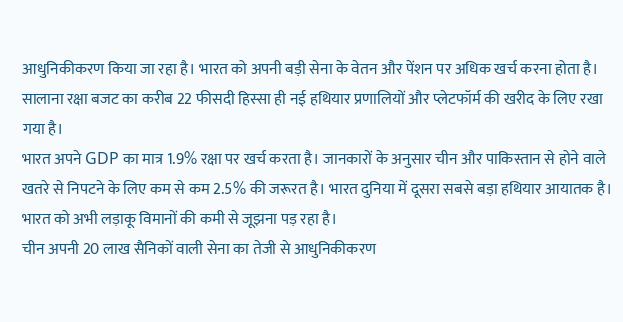आधुनिकीकरण किया जा रहा है। भारत को अपनी बड़ी सेना के वेतन और पेंशन पर अधिक खर्च करना होता है। सालाना रक्षा बजट का करीब 22 फीसदी हिस्सा ही नई हथियार प्रणालियों और प्लेटफॉर्म की खरीद के लिए रखा गया है।
भारत अपने GDP का मात्र 1.9% रक्षा पर खर्च करता है। जानकारों के अनुसार चीन और पाकिस्तान से होने वाले खतरे से निपटने के लिए कम से कम 2.5% की जरूरत है। भारत दुनिया में दूसरा सबसे बड़ा हथियार आयातक है। भारत को अभी लड़ाकू विमानों की कमी से जूझना पड़ रहा है।
चीन अपनी 20 लाख सैनिकों वाली सेना का तेजी से आधुनिकीकरण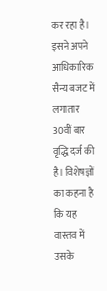कर रहा है। इसने अपने आधिकारिक सैन्य बजट में लगातार 30वीं बार वृद्धि दर्ज की है। विशेषज्ञों का कहना है कि यह वास्तव में उसके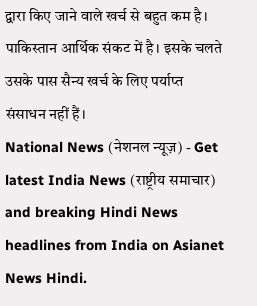द्वारा किए जाने वाले खर्च से बहुत कम है। पाकिस्तान आर्थिक संकट में है। इसके चलते उसके पास सैन्य खर्च के लिए पर्याप्त संसाधन नहीं हैं।
National News (नेशनल न्यूज़) - Get latest India News (राष्ट्रीय समाचार) and breaking Hindi News headlines from India on Asianet News Hindi.